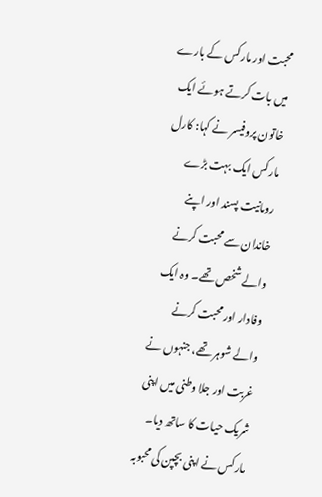محبت اور مارکس کے بارے میں بات کرتے ہوئے ایک خاتون پروفیسر نے کہا: کارل مارکس ایک بہت بڑے رومانیت پسند اور اپنے خاندان سے محبت کرنے والے شخص تھے۔ وہ ایک وفادار اور محبت کرنے والے شوہر تھے، جنہوں نے غربت اور جلا وطنی میں اپنی شریک حیات کا ساتھ دیا۔ مارکس نے اپنی بچپن کی محبوبہ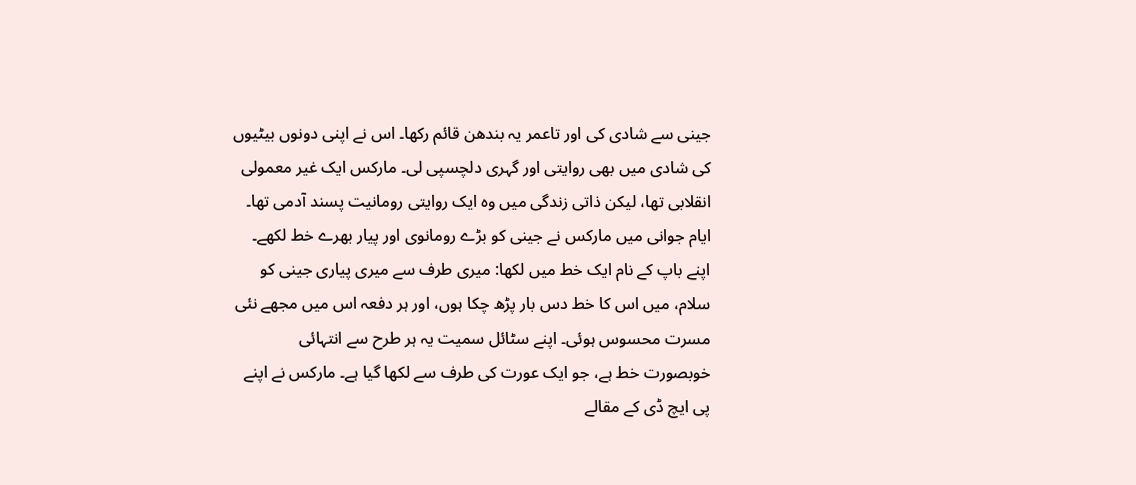جینی سے شادی کی اور تاعمر یہ بندھن قائم رکھا۔ اس نے اپنی دونوں بیٹیوں کی شادی میں بھی روایتی اور گہری دلچسپی لی۔ مارکس ایک غیر معمولی انقلابی تھا، لیکن ذاتی زندگی میں وہ ایک روایتی رومانیت پسند آدمی تھا۔ ایام جوانی میں مارکس نے جینی کو بڑے رومانوی اور پیار بھرے خط لکھے۔ اپنے باپ کے نام ایک خط میں لکھا: میری طرف سے میری پیاری جینی کو سلام، میں اس کا خط دس بار پڑھ چکا ہوں، اور ہر دفعہ اس میں مجھے نئی مسرت محسوس ہوئی۔ اپنے سٹائل سمیت یہ ہر طرح سے انتہائی خوبصورت خط ہے، جو ایک عورت کی طرف سے لکھا گیا ہے۔ مارکس نے اپنے پی ایچ ڈی کے مقالے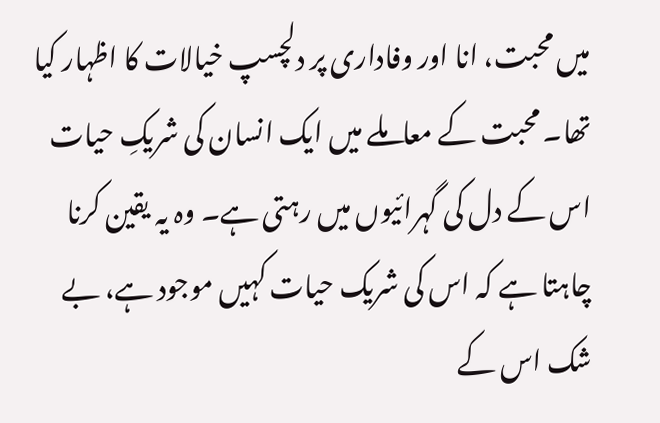میں محبت، انا اور وفاداری پر دلچسپ خیالات کا اظہار کیا تھا۔ محبت کے معاملے میں ایک انسان کی شریکِ حیات اس کے دل کی گہرائیوں میں رہتی ہے۔ وہ یہ یقین کرنا چاہتا ہے کہ اس کی شریک حیات کہیں موجود ہے، بے شک اس کے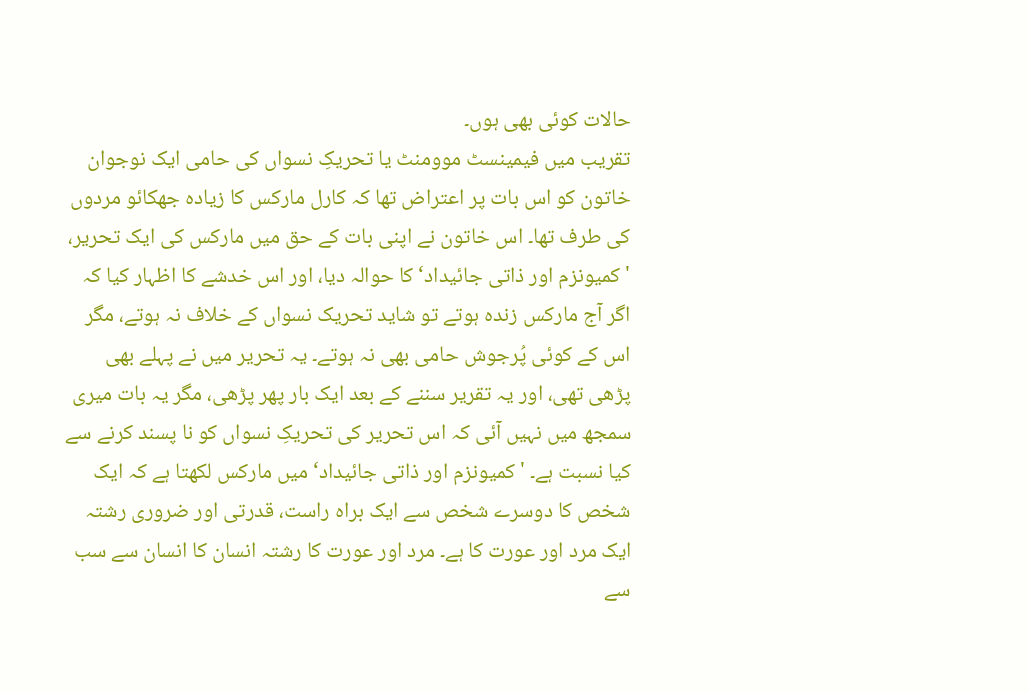حالات کوئی بھی ہوں۔
تقریب میں فیمینسٹ موومنٹ یا تحریکِ نسواں کی حامی ایک نوجوان خاتون کو اس بات پر اعتراض تھا کہ کارل مارکس کا زیادہ جھکائو مردوں کی طرف تھا۔ اس خاتون نے اپنی بات کے حق میں مارکس کی ایک تحریر، 'کمیونزم اور ذاتی جائیداد‘ کا حوالہ دیا، اور اس خدشے کا اظہار کیا کہ اگر آج مارکس زندہ ہوتے تو شاید تحریک نسواں کے خلاف نہ ہوتے، مگر اس کے کوئی پُرجوش حامی بھی نہ ہوتے۔ یہ تحریر میں نے پہلے بھی پڑھی تھی، اور یہ تقریر سننے کے بعد ایک بار پھر پڑھی، مگر یہ بات میری سمجھ میں نہیں آئی کہ اس تحریر کی تحریکِ نسواں کو نا پسند کرنے سے کیا نسبت ہے۔ 'کمیونزم اور ذاتی جائیداد‘ میں مارکس لکھتا ہے کہ ایک شخص کا دوسرے شخص سے ایک براہ راست، قدرتی اور ضروری رشتہ ایک مرد اور عورت کا ہے۔ مرد اور عورت کا رشتہ انسان کا انسان سے سب سے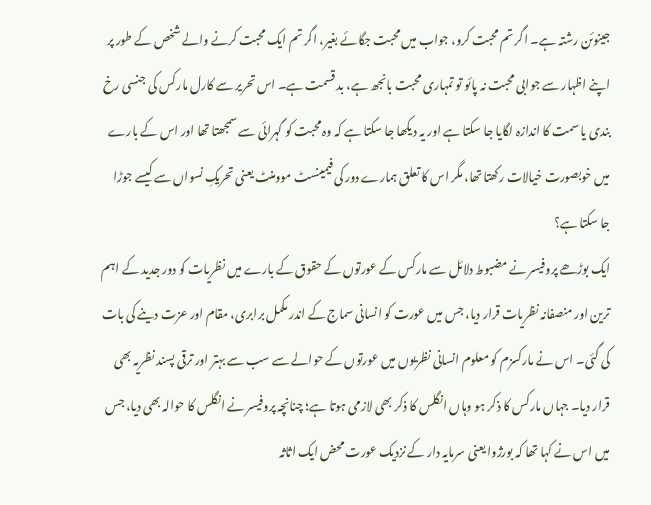جینوئن رشتہ ہے۔ اگر تم محبت کرو، جواب میں محبت جگائے بغیر، اگر تم ایک محبت کرنے والے شخص کے طور پر اپنے اظہار سے جوابی محبت نہ پائو تو تمہاری محبت بانجھ ہے، بد قسمت ہے۔ اس تحریر سے کارل مارکس کی جنسی رخ بندی یا سمت کا اندازہ لگایا جا سکتا ہے اور یہ دیکھا جا سکتا ہے کہ وہ محبت کو گہرائی سے سمجھتا تھا اور اس کے بارے میں خوبصورت خیالات رکھتا تھا، مگر اس کا تعلق ہمارے دور کی فیمینسٹ موومنٹ یعنی تحریکِ نسواں سے کیسے جوڑا جا سکتا ہے؟
ایک بوڑھے پروفیسر نے مضبوط دلائل سے مارکس کے عورتوں کے حقوق کے بارے میں نظریات کو دور جدید کے اہم ترین اور منصفانہ نظریات قرار دیا، جس میں عورت کو انسانی سماج کے اندر مکمل برابری، مقام اور عزت دینے کی بات کی گئی۔ اس نے مارکسزم کو معلوم انسانی نظریوں میں عورتوں کے حوالے سے سب سے بہتر اور ترقی پسند نظریہ بھی قرار دیا۔ جہاں مارکس کا ذکر ہو وہاں انگلس کا ذکر بھی لازمی ہوتا ہے؛ چنانچہ پروفیسر نے انگلس کا حوالہ بھی دیا، جس میں اس نے کہا تھا کہ بورژوا یعنی سرمایہ دار کے نزدیک عورت محض ایک اثاثہ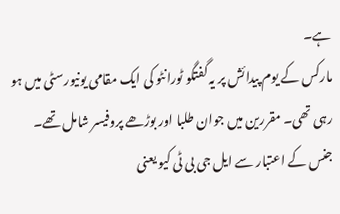ہے۔
مارکس کے یوم پیدائش پر یہ گفتگو ٹورانٹو کی ایک مقامی یونیورسٹی میں ہو رہی تھی۔ مقررین میں جوان طلبا اور بوڑھے پروفیسر شامل تھے۔ جنس کے اعتبار سے ایل جی بی ٹی کیو یعنی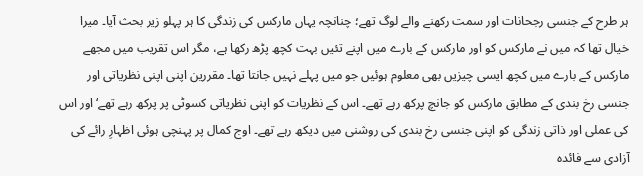ہر طرح کے جنسی رجحانات اور سمت رکھنے والے لوگ تھے؛ چنانچہ یہاں مارکس کی زندگی کا ہر پہلو زیر بحث آیا۔ میرا خیال تھا کہ میں نے مارکس کو اور مارکس کے بارے میں اپنے تئیں بہت کچھ پڑھ رکھا ہے، مگر اس تقریب میں مجھے مارکس کے بارے میں کچھ ایسی چیزیں بھی معلوم ہوئیں جو میں پہلے نہیں جانتا تھا۔ مقررین اپنی اپنی نظریاتی اور جنسی رخ بندی کے مطابق مارکس کو جانچ پرکھ رہے تھے۔ اس کے نظریات کو اپنی نظریاتی کسوٹی پر پرکھ رہے تھے‘ اور اس کی عملی اور ذاتی زندگی کو اپنی جنسی رخ بندی کی روشنی میں دیکھ رہے تھے۔ اوج کمال پر پہنچی ہوئی اظہارِ رائے کی آزادی سے فائدہ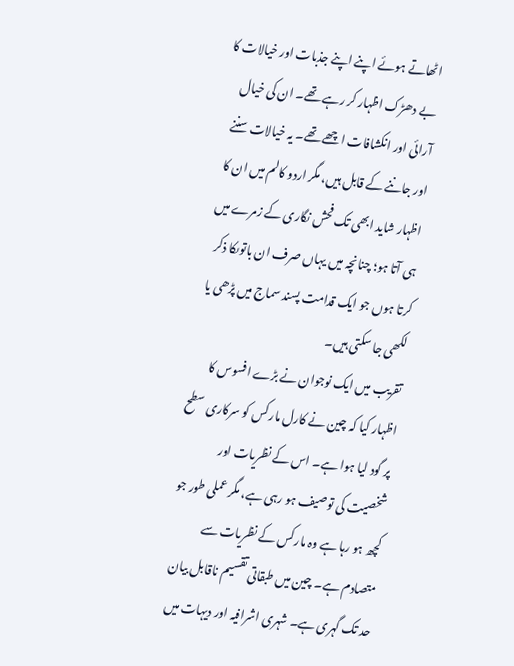اٹھاتے ہوئے اپنے اپنے جذبات اور خیالات کا بے دھڑک اظہار کر رہے تھے۔ ان کی خیال آرائی اور انکشافات اچھے تھے۔ یہ خیالات سننے اور جاننے کے قابل ہیں، مگر اردو کالم میں ان کا اظہار شاید ابھی تک فحش نگاری کے زمرے میں ہی آتا ہو؛ چنانچہ میں یہاں صرف ان باتوںکا ذکر کرتا ہوں جو ایک قدامت پسند سماج میں پڑھی یا لکھی جا سکتی ہیں۔
تقریب میں ایک نوجوان نے بڑے افسوس کا اظہار کیا کہ چین نے کارل مارکس کو سرکاری سطح پر گود لیا ہوا ہے۔ اس کے نظریات اور شخصیت کی توصیف ہو رہی ہے، مگر عملی طور جو کچھ ہو رہا ہے وہ مارکس کے نظریات سے متصادم ہے۔ چین میں طبقاتی تقسیم ناقابل بیان حد تک گہری ہے۔ شہری اشرافیہ اور دیہات میں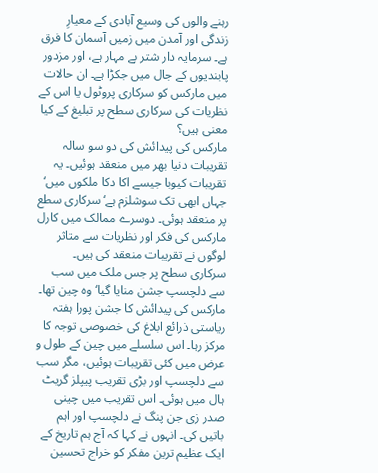رہنے والوں کی وسیع آبادی کے معیارِ زندگی اور آمدن میں زمیں آسمان کا فرق ہے۔ سرمایہ دار شتر بے مہار ہے، اور مزدور پابندیوں کے جال میں جکڑا ہے۔ ان حالات میں مارکس کو سرکاری پروٹول یا اس کے نظریات کی سرکاری سطح پر تبلیغ کے کیا معنی ہیں؟
مارکس کی پیدائش کی دو سو سالہ تقریبات دنیا بھر میں منعقد ہوئیں۔ یہ تقریبات کیوبا جیسے اکا دکا ملکوں میں‘ جہاں ابھی تک سوشلزم ہے‘ سرکاری سطع پر منعقد ہوئی۔ دوسرے ممالک میں کارل مارکس کی فکر اور نظریات سے متاثر لوگوں نے تقریبات منعقد کی ہیں۔ سرکاری سطح پر جس ملک میں سب سے دلچسپ جشن منایا گیا‘ وہ چین تھا۔ مارکس کی پیدائش کا جشن پورا ہفتہ ریاستی ذرائع ابلاغ کی خصوصی توجہ کا مرکز رہا۔ اس سلسلے میں چین کے طول و عرض میں کئی تقریبات ہوئیں، مگر سب سے دلچسپ اور بڑی تقریب پیپلز گریٹ ہال میں ہوئی۔ اس تقریب میں چینی صدر زی جن پنگ نے دلچسپ اور اہم باتیں کی۔ انہوں نے کہا کہ آج ہم تاریخ کے ایک عظیم ترین مفکر کو خراج تحسین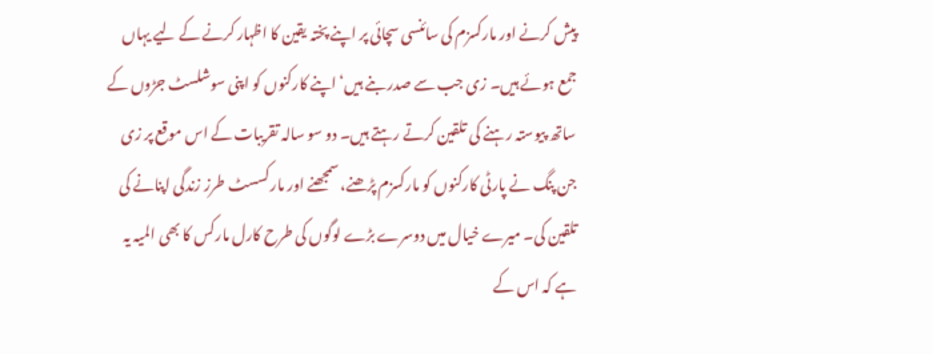پیش کرنے اور مارکسزم کی سائنسی سچائی پر اپنے پختہ یقین کا اظہار کرنے کے لیے یہاں جمع ہوئے ہیں۔ زی جب سے صدر بنے ہیں‘ اپنے کارکنوں کو اپنی سوشلسٹ جڑوں کے ساتھ پیوستہ رہنے کی تلقین کرتے رہتے ہیں۔ دو سو سالہ تقریبات کے اس موقع پر زی جن پنگ نے پارٹی کارکنوں کو مارکسزم پڑھنے، سمجھنے اور مارکسسٹ طرز زندگی اپنانے کی تلقین کی۔ میرے خیال میں دوسرے بڑے لوگوں کی طرح کارل مارکس کا بھی المیہ یہ ہے کہ اس کے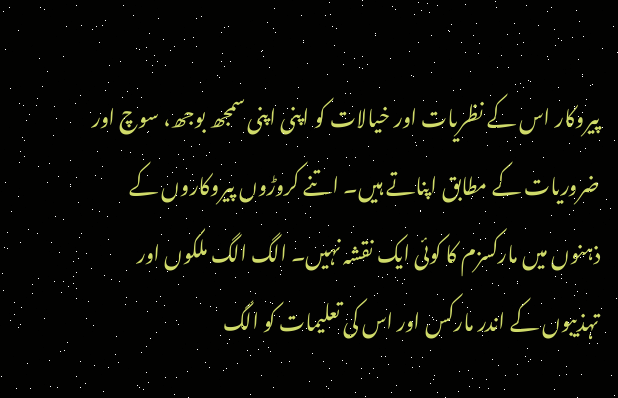پیروکار اس کے نظریات اور خیالات کو اپنی اپنی سمجھ بوجھ، سوچ اور ضروریات کے مطابق اپناتے ہیں۔ اتنے کروڑوں پیروکاروں کے ذہنوں میں مارکسزم کا کوئی ایک نقشہ نہیں۔ الگ الگ ملکوں اور تہذیبوں کے اندر مارکس اور اس کی تعلیمات کو الگ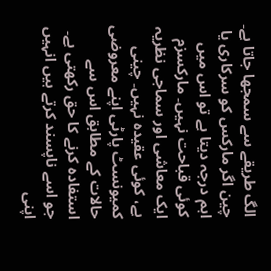الگ طریقے سے سمجھا جاتا ہے۔ چین اگر مارکس کو سرکاری یا اہم درجہ دیتا ہے تو اس میں کوئی قباحت نہیں۔ مارکسزم ایک معاشی اور سماجی نظریہ ہے، کوئی عقیدہ نہیں۔ چینی کمیونسٹ پارٹی اپنے معروضی حالات کے مطابق اس سے استفادہ کرنے کا حق رکھتی ہے۔ جو اسے ناپسند کرتے ہیں انہیں اپنی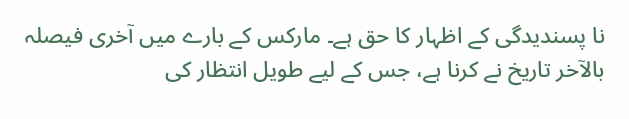نا پسندیدگی کے اظہار کا حق ہے۔ مارکس کے بارے میں آخری فیصلہ بالآخر تاریخ نے کرنا ہے، جس کے لیے طویل انتظار کی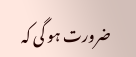ضرورت ہو گی کہ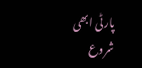پارٹی ابھی شروع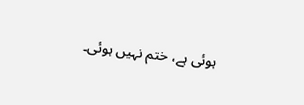ہوئی ہے، ختم نہیں ہوئی۔